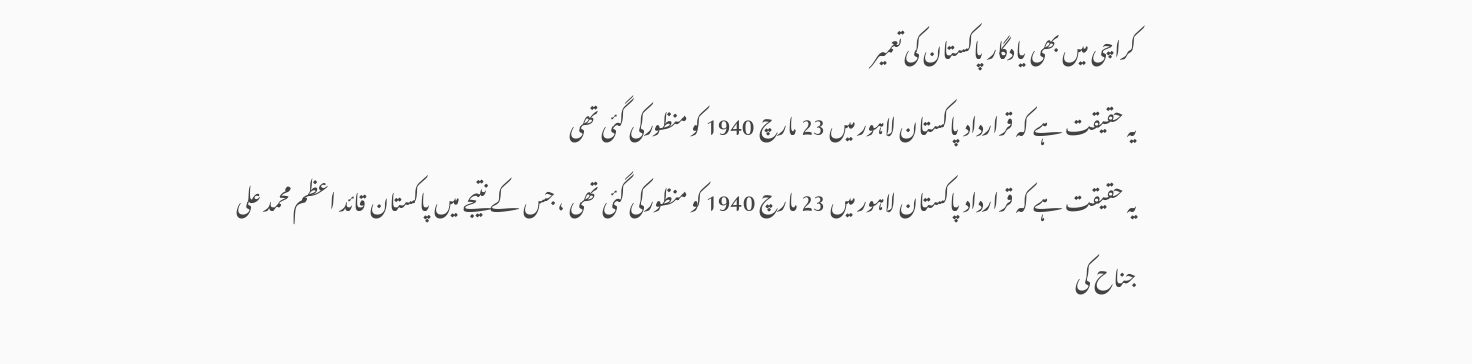کراچی میں بھی یادگار پاکستان کی تعمیر
یہ حقیقت ہے کہ قرارداد پاکستان لاہور میں 23 مارچ 1940 کو منظورکی گئی تھی
یہ حقیقت ہے کہ قرارداد پاکستان لاہور میں 23 مارچ 1940 کو منظورکی گئی تھی ، جس کے نتیجے میں پاکستان قائد اعظم محمد علی جناح کی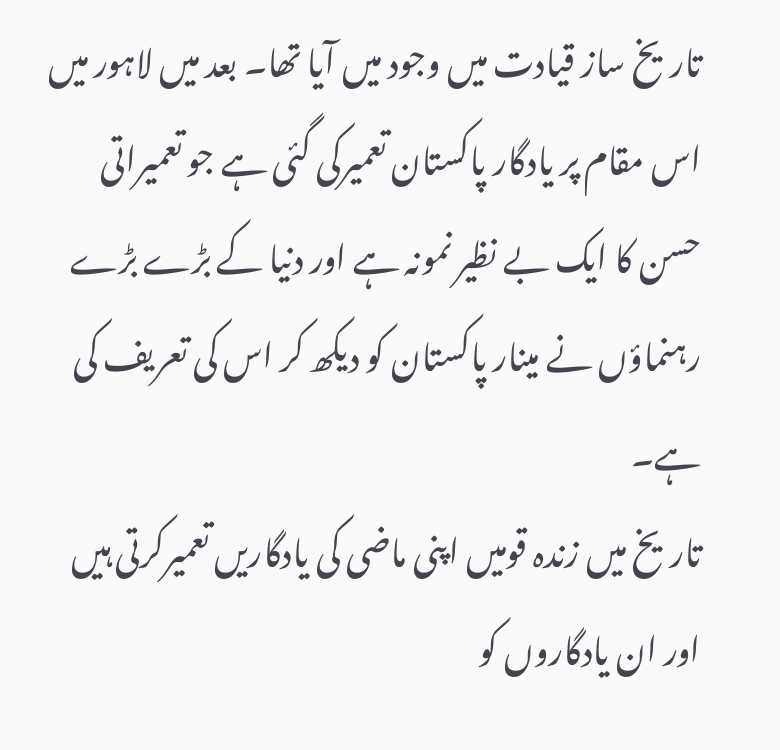تاریخ ساز قیادت میں وجود میں آیا تھا۔ بعد میں لاہور میں اس مقام پر یادگار پاکستان تعمیرکی گئی ہے جو تعمیراتی حسن کا ایک بے نظیر نمونہ ہے اور دنیا کے بڑے بڑے رہنماؤں نے مینار پاکستان کو دیکھ کر اس کی تعریف کی ہے۔
تاریخ میں زندہ قومیں اپنی ماضی کی یادگاریں تعمیرکرتی ہیں اور ان یادگاروں کو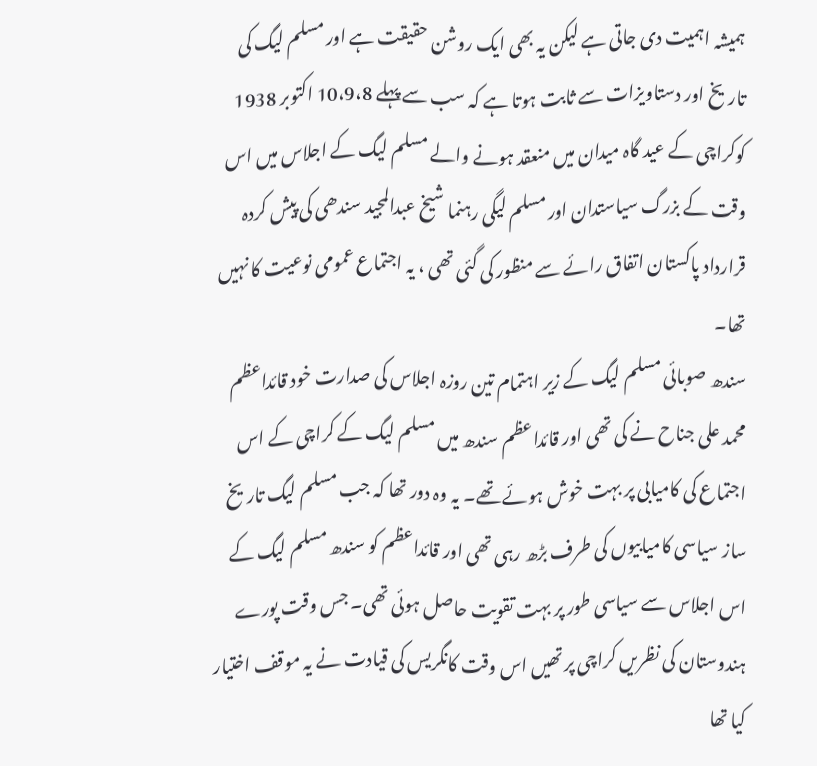ہمیشہ اہمیت دی جاتی ہے لیکن یہ بھی ایک روشن حقیقت ہے اور مسلم لیگ کی تاریخ اور دستاویزات سے ثابت ہوتا ہے کہ سب سے پہلے 10،9،8 اکتوبر 1938 کوکراچی کے عید گاہ میدان میں منعقد ہونے والے مسلم لیگ کے اجلاس میں اس وقت کے بزرگ سیاستدان اور مسلم لیگی رہنما شیخ عبدالمجید سندھی کی پیش کردہ قرارداد پاکستان اتفاق رائے سے منظور کی گئی تھی ، یہ اجتماع عمومی نوعیت کا نہیں تھا۔
سندھ صوبائی مسلم لیگ کے زیر اہتمام تین روزہ اجلاس کی صدارت خود قائداعظم محمد علی جناح نے کی تھی اور قائداعظم سندھ میں مسلم لیگ کے کراچی کے اس اجتماع کی کامیابی پر بہت خوش ہوئے تھے۔ یہ وہ دور تھا کہ جب مسلم لیگ تاریخ ساز سیاسی کامیابیوں کی طرف بڑھ رہی تھی اور قائداعظم کو سندھ مسلم لیگ کے اس اجلاس سے سیاسی طور پر بہت تقویت حاصل ہوئی تھی۔ جس وقت پورے ہندوستان کی نظریں کراچی پر تھیں اس وقت کانگریس کی قیادت نے یہ موقف اختیار کیا تھا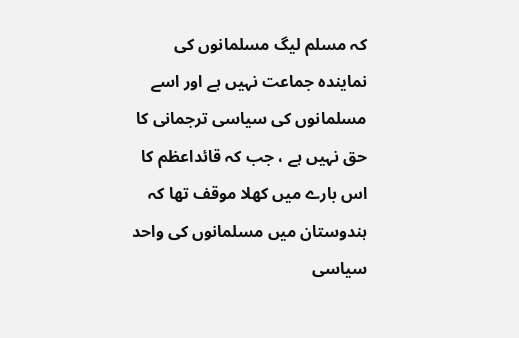کہ مسلم لیگ مسلمانوں کی نمایندہ جماعت نہیں ہے اور اسے مسلمانوں کی سیاسی ترجمانی کا حق نہیں ہے ، جب کہ قائداعظم کا اس بارے میں کھلا موقف تھا کہ ہندوستان میں مسلمانوں کی واحد سیاسی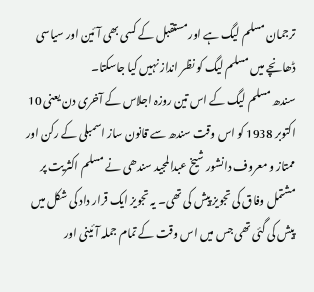ترجمان مسلم لیگ ہے اور مستقبل کے کسی بھی آئین اور سیاسی ڈھانچے میں مسلم لیگ کو نظر انداز نہیں کیا جاسکتا۔
سندھ مسلم لیگ کے اس تین روزہ اجلاس کے آخری دن یعنی 10 اکتوبر 1938 کو اس وقت سندھ سے قانون ساز اسمبلی کے رکن اور ممتاز و معروف دانشور شیخ عبدالمجید سندھی نے مسلم اکثریت پر مشتمل وفاق کی تجویز پیش کی تھی۔ یہ تجویز ایک قرار داد کی شکل میں پیش کی گئی تھی جس میں اس وقت کے تمام جملہ آئینی اور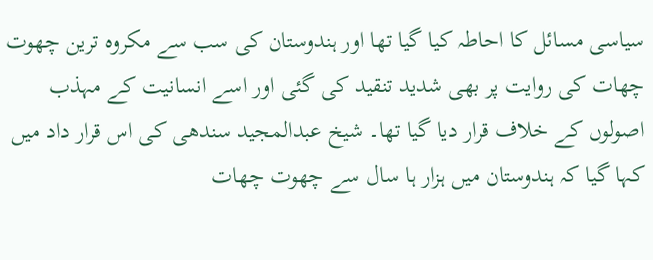سیاسی مسائل کا احاطہ کیا گیا تھا اور ہندوستان کی سب سے مکروہ ترین چھوت چھات کی روایت پر بھی شدید تنقید کی گئی اور اسے انسانیت کے مہذب اصولوں کے خلاف قرار دیا گیا تھا۔ شیخ عبدالمجید سندھی کی اس قرار داد میں کہا گیا کہ ہندوستان میں ہزار ہا سال سے چھوت چھات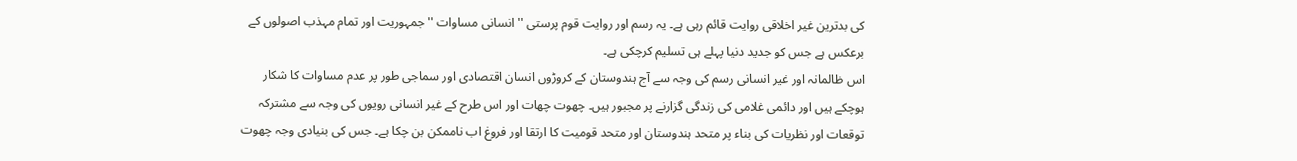کی بدترین غیر اخلاقی روایت قائم رہی ہے۔ یہ رسم اور روایت قوم پرستی '' انسانی مساوات '' جمہوریت اور تمام مہذب اصولوں کے برعکس ہے جس کو جدید دنیا پہلے ہی تسلیم کرچکی ہے۔
اس ظالمانہ اور غیر انسانی رسم کی وجہ سے آج ہندوستان کے کروڑوں انسان اقتصادی اور سماجی طور پر عدم مساوات کا شکار ہوچکے ہیں اور دائمی غلامی کی زندگی گزارنے پر مجبور ہیں۔ چھوت چھات اور اس طرح کے غیر انسانی رویوں کی وجہ سے مشترکہ توقعات اور نظریات کی بناء پر متحد ہندوستان اور متحد قومیت کا ارتقا اور فروغ اب ناممکن بن چکا ہے۔ جس کی بنیادی وجہ چھوت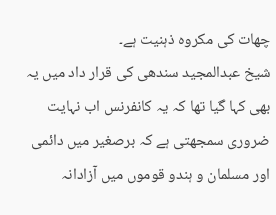چھات کی مکروہ ذہنیت ہے۔
شیخ عبدالمجید سندھی کی قرار داد میں یہ بھی کہا گیا تھا کہ یہ کانفرنس اب نہایت ضروری سمجھتی ہے کہ برصغیر میں دائمی اور مسلمان و ہندو قوموں میں آزادانہ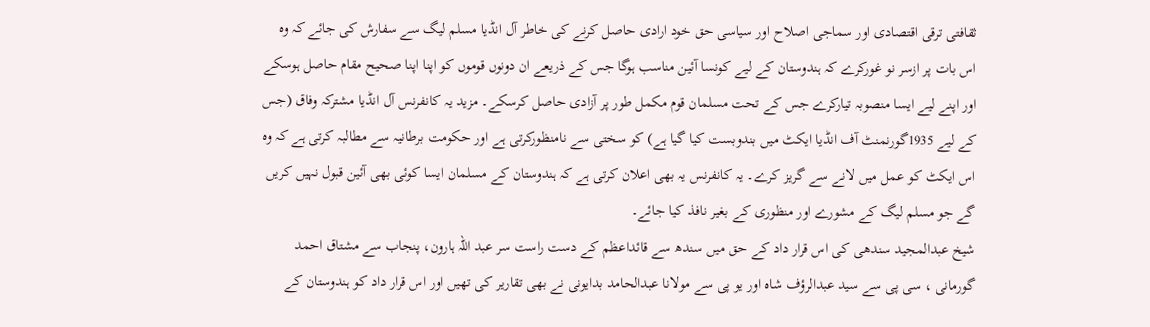ثقافتی ترقی اقتصادی اور سماجی اصلاح اور سیاسی حق خود ارادی حاصل کرنے کی خاطر آل انڈیا مسلم لیگ سے سفارش کی جائے کہ وہ اس بات پر ازسر نو غورکرے کہ ہندوستان کے لیے کونسا آئین مناسب ہوگا جس کے ذریعے ان دونوں قوموں کو اپنا اپنا صحیح مقام حاصل ہوسکے اور اپنے لیے ایسا منصوبہ تیارکرے جس کے تحت مسلمان قوم مکمل طور پر آزادی حاصل کرسکے۔ مزید یہ کانفرنس آل انڈیا مشترکہ وفاق (جس کے لیے 1935گورنمنٹ آف انڈیا ایکٹ میں بندوبست کیا گیا ہے) کو سختی سے نامنظورکرتی ہے اور حکومت برطانیہ سے مطالبہ کرتی ہے کہ وہ اس ایکٹ کو عمل میں لانے سے گریز کرے۔ یہ کانفرنس یہ بھی اعلان کرتی ہے کہ ہندوستان کے مسلمان ایسا کوئی بھی آئین قبول نہیں کریں گے جو مسلم لیگ کے مشورے اور منظوری کے بغیر نافذ کیا جائے۔
شیخ عبدالمجید سندھی کی اس قرار داد کے حق میں سندھ سے قائداعظم کے دست راست سر عبد اللہ ہارون، پنجاب سے مشتاق احمد گورمانی ، سی پی سے سید عبدالرؤف شاہ اور یو پی سے مولانا عبدالحامد بدایونی نے بھی تقاریر کی تھیں اور اس قرار داد کو ہندوستان کے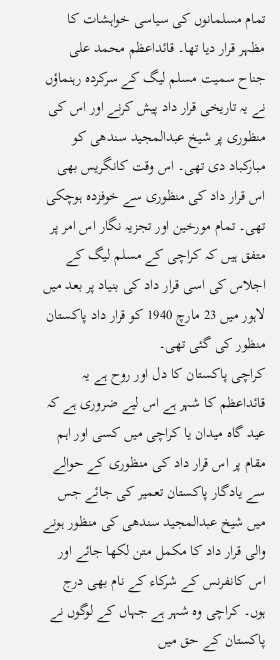تمام مسلمانوں کی سیاسی خواہشات کا مظہر قرار دیا تھا۔ قائداعظم محمد علی جناح سمیت مسلم لیگ کے سرکردہ رہنماؤں نے یہ تاریخی قرار داد پیش کرنے اور اس کی منظوری پر شیخ عبدالمجید سندھی کو مبارکباد دی تھی۔ اس وقت کانگریس بھی اس قرار داد کی منظوری سے خوفزدہ ہوچکی تھی۔ تمام مورخین اور تجزیہ نگار اس امر پر متفق ہیں کہ کراچی کے مسلم لیگ کے اجلاس کی اسی قرار داد کی بنیاد پر بعد میں لاہور میں 23 مارچ 1940 کو قرار داد پاکستان منظور کی گئی تھی۔
کراچی پاکستان کا دل اور روح ہے یہ قائداعظم کا شہر ہے اس لیے ضروری ہے کہ عید گاہ میدان یا کراچی میں کسی اور اہم مقام پر اس قرار داد کی منظوری کے حوالے سے یادگار پاکستان تعمیر کی جائے جس میں شیخ عبدالمجید سندھی کی منظور ہونے والی قرار داد کا مکمل متن لکھا جائے اور اس کانفرنس کے شرکاء کے نام بھی درج ہوں۔ کراچی وہ شہر ہے جہاں کے لوگوں نے پاکستان کے حق میں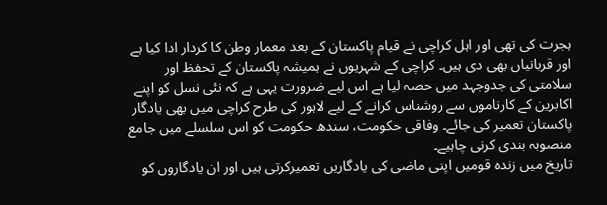ہجرت کی تھی اور اہل کراچی نے قیام پاکستان کے بعد معمار وطن کا کردار ادا کیا ہے اور قربانیاں بھی دی ہیں۔ کراچی کے شہریوں نے ہمیشہ پاکستان کے تحفظ اور سلامتی کی جدوجہد میں حصہ لیا ہے اس لیے ضرورت یہی ہے کہ نئی نسل کو اپنے اکابرین کے کارناموں سے روشناس کرانے کے لیے لاہور کی طرح کراچی میں بھی یادگار پاکستان تعمیر کی جائے۔ وفاقی حکومت، سندھ حکومت کو اس سلسلے میں جامع منصوبہ بندی کرنی چاہیے۔
تاریخ میں زندہ قومیں اپنی ماضی کی یادگاریں تعمیرکرتی ہیں اور ان یادگاروں کو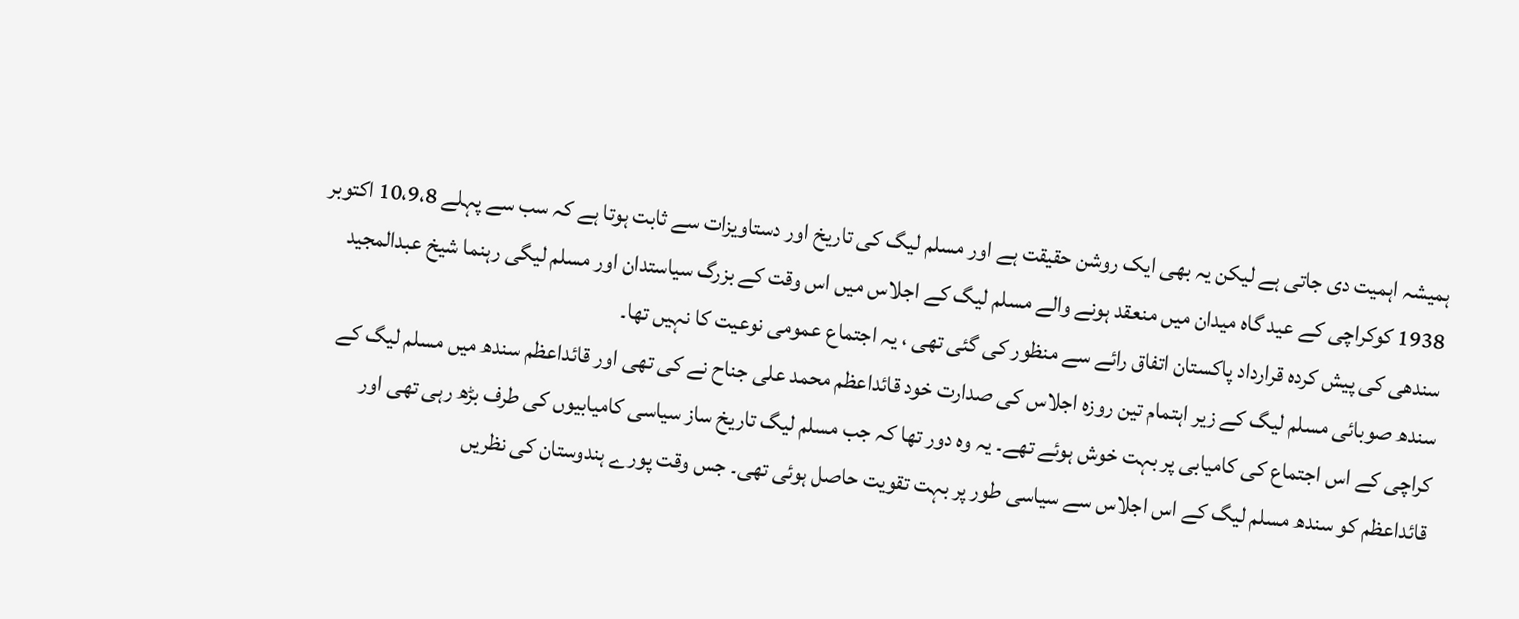ہمیشہ اہمیت دی جاتی ہے لیکن یہ بھی ایک روشن حقیقت ہے اور مسلم لیگ کی تاریخ اور دستاویزات سے ثابت ہوتا ہے کہ سب سے پہلے 10،9،8 اکتوبر 1938 کوکراچی کے عید گاہ میدان میں منعقد ہونے والے مسلم لیگ کے اجلاس میں اس وقت کے بزرگ سیاستدان اور مسلم لیگی رہنما شیخ عبدالمجید سندھی کی پیش کردہ قرارداد پاکستان اتفاق رائے سے منظور کی گئی تھی ، یہ اجتماع عمومی نوعیت کا نہیں تھا۔
سندھ صوبائی مسلم لیگ کے زیر اہتمام تین روزہ اجلاس کی صدارت خود قائداعظم محمد علی جناح نے کی تھی اور قائداعظم سندھ میں مسلم لیگ کے کراچی کے اس اجتماع کی کامیابی پر بہت خوش ہوئے تھے۔ یہ وہ دور تھا کہ جب مسلم لیگ تاریخ ساز سیاسی کامیابیوں کی طرف بڑھ رہی تھی اور قائداعظم کو سندھ مسلم لیگ کے اس اجلاس سے سیاسی طور پر بہت تقویت حاصل ہوئی تھی۔ جس وقت پورے ہندوستان کی نظریں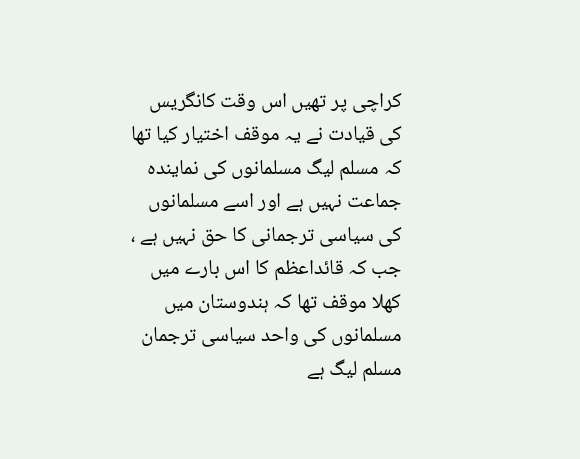کراچی پر تھیں اس وقت کانگریس کی قیادت نے یہ موقف اختیار کیا تھا کہ مسلم لیگ مسلمانوں کی نمایندہ جماعت نہیں ہے اور اسے مسلمانوں کی سیاسی ترجمانی کا حق نہیں ہے ، جب کہ قائداعظم کا اس بارے میں کھلا موقف تھا کہ ہندوستان میں مسلمانوں کی واحد سیاسی ترجمان مسلم لیگ ہے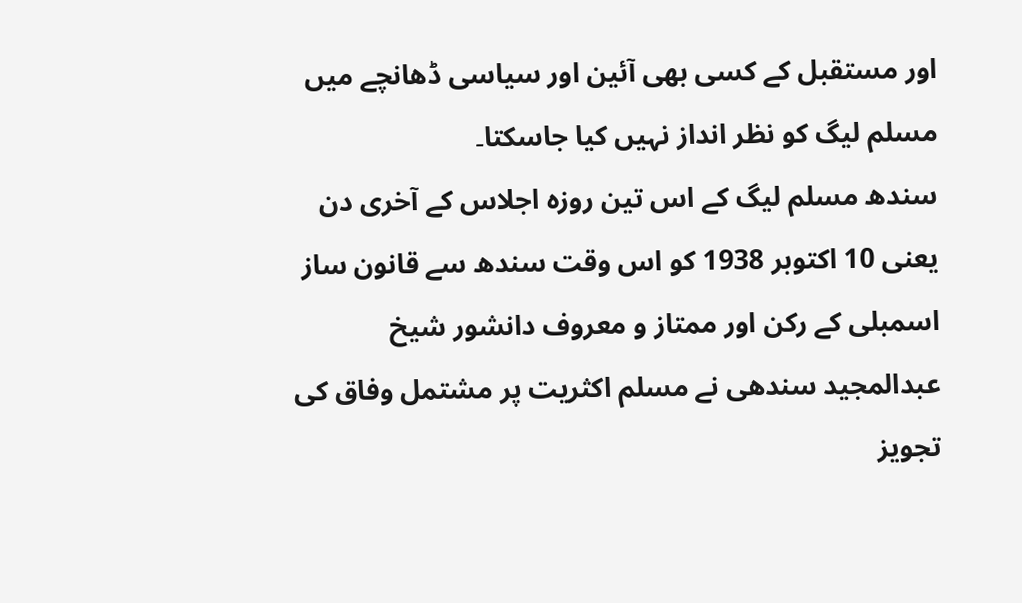اور مستقبل کے کسی بھی آئین اور سیاسی ڈھانچے میں مسلم لیگ کو نظر انداز نہیں کیا جاسکتا۔
سندھ مسلم لیگ کے اس تین روزہ اجلاس کے آخری دن یعنی 10 اکتوبر 1938 کو اس وقت سندھ سے قانون ساز اسمبلی کے رکن اور ممتاز و معروف دانشور شیخ عبدالمجید سندھی نے مسلم اکثریت پر مشتمل وفاق کی تجویز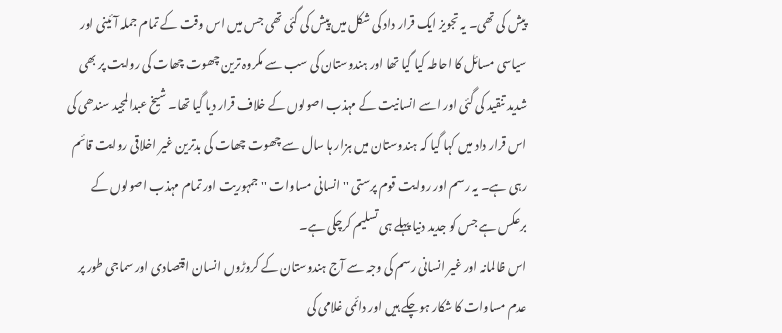پیش کی تھی۔ یہ تجویز ایک قرار داد کی شکل میں پیش کی گئی تھی جس میں اس وقت کے تمام جملہ آئینی اور سیاسی مسائل کا احاطہ کیا گیا تھا اور ہندوستان کی سب سے مکروہ ترین چھوت چھات کی روایت پر بھی شدید تنقید کی گئی اور اسے انسانیت کے مہذب اصولوں کے خلاف قرار دیا گیا تھا۔ شیخ عبدالمجید سندھی کی اس قرار داد میں کہا گیا کہ ہندوستان میں ہزار ہا سال سے چھوت چھات کی بدترین غیر اخلاقی روایت قائم رہی ہے۔ یہ رسم اور روایت قوم پرستی '' انسانی مساوات '' جمہوریت اور تمام مہذب اصولوں کے برعکس ہے جس کو جدید دنیا پہلے ہی تسلیم کرچکی ہے۔
اس ظالمانہ اور غیر انسانی رسم کی وجہ سے آج ہندوستان کے کروڑوں انسان اقتصادی اور سماجی طور پر عدم مساوات کا شکار ہوچکے ہیں اور دائمی غلامی کی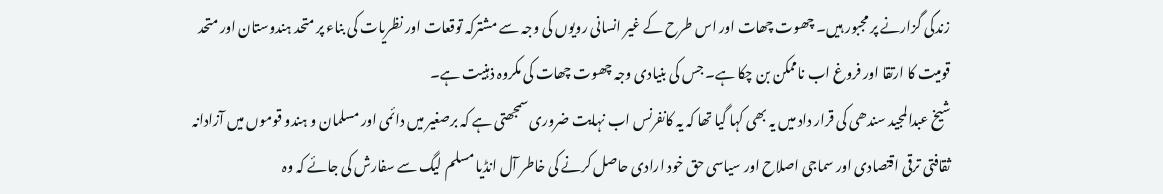زندگی گزارنے پر مجبور ہیں۔ چھوت چھات اور اس طرح کے غیر انسانی رویوں کی وجہ سے مشترکہ توقعات اور نظریات کی بناء پر متحد ہندوستان اور متحد قومیت کا ارتقا اور فروغ اب ناممکن بن چکا ہے۔ جس کی بنیادی وجہ چھوت چھات کی مکروہ ذہنیت ہے۔
شیخ عبدالمجید سندھی کی قرار داد میں یہ بھی کہا گیا تھا کہ یہ کانفرنس اب نہایت ضروری سمجھتی ہے کہ برصغیر میں دائمی اور مسلمان و ہندو قوموں میں آزادانہ ثقافتی ترقی اقتصادی اور سماجی اصلاح اور سیاسی حق خود ارادی حاصل کرنے کی خاطر آل انڈیا مسلم لیگ سے سفارش کی جائے کہ وہ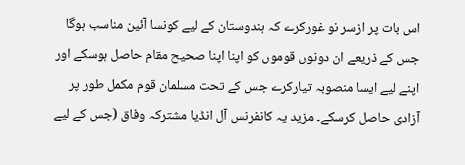اس بات پر ازسر نو غورکرے کہ ہندوستان کے لیے کونسا آئین مناسب ہوگا جس کے ذریعے ان دونوں قوموں کو اپنا اپنا صحیح مقام حاصل ہوسکے اور اپنے لیے ایسا منصوبہ تیارکرے جس کے تحت مسلمان قوم مکمل طور پر آزادی حاصل کرسکے۔ مزید یہ کانفرنس آل انڈیا مشترکہ وفاق (جس کے لیے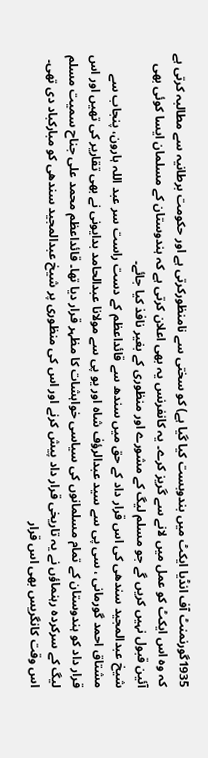1935گورنمنٹ آف انڈیا ایکٹ میں بندوبست کیا گیا ہے) کو سختی سے نامنظورکرتی ہے اور حکومت برطانیہ سے مطالبہ کرتی ہے کہ وہ اس ایکٹ کو عمل میں لانے سے گریز کرے۔ یہ کانفرنس یہ بھی اعلان کرتی ہے کہ ہندوستان کے مسلمان ایسا کوئی بھی آئین قبول نہیں کریں گے جو مسلم لیگ کے مشورے اور منظوری کے بغیر نافذ کیا جائے۔
شیخ عبدالمجید سندھی کی اس قرار داد کے حق میں سندھ سے قائداعظم کے دست راست سر عبد اللہ ہارون، پنجاب سے مشتاق احمد گورمانی ، سی پی سے سید عبدالرؤف شاہ اور یو پی سے مولانا عبدالحامد بدایونی نے بھی تقاریر کی تھیں اور اس قرار داد کو ہندوستان کے تمام مسلمانوں کی سیاسی خواہشات کا مظہر قرار دیا تھا۔ قائداعظم محمد علی جناح سمیت مسلم لیگ کے سرکردہ رہنماؤں نے یہ تاریخی قرار داد پیش کرنے اور اس کی منظوری پر شیخ عبدالمجید سندھی کو مبارکباد دی تھی۔ اس وقت کانگریس بھی اس قرار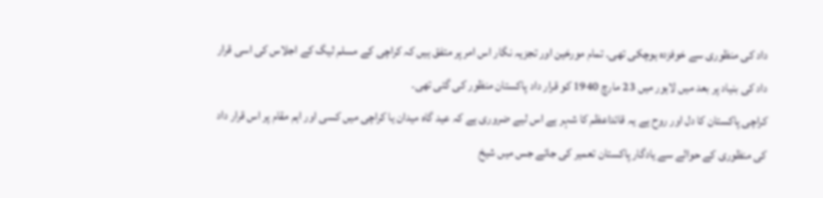داد کی منظوری سے خوفزدہ ہوچکی تھی۔ تمام مورخین اور تجزیہ نگار اس امر پر متفق ہیں کہ کراچی کے مسلم لیگ کے اجلاس کی اسی قرار داد کی بنیاد پر بعد میں لاہور میں 23 مارچ 1940 کو قرار داد پاکستان منظور کی گئی تھی۔
کراچی پاکستان کا دل اور روح ہے یہ قائداعظم کا شہر ہے اس لیے ضروری ہے کہ عید گاہ میدان یا کراچی میں کسی اور اہم مقام پر اس قرار داد کی منظوری کے حوالے سے یادگار پاکستان تعمیر کی جائے جس میں شیخ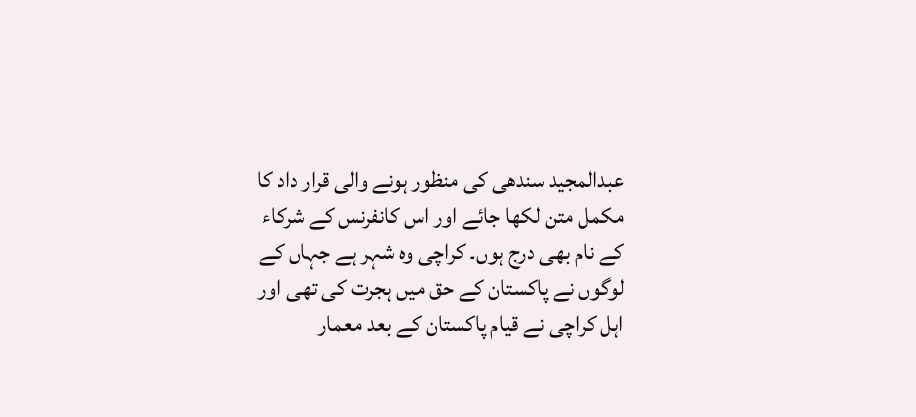عبدالمجید سندھی کی منظور ہونے والی قرار داد کا مکمل متن لکھا جائے اور اس کانفرنس کے شرکاء کے نام بھی درج ہوں۔ کراچی وہ شہر ہے جہاں کے لوگوں نے پاکستان کے حق میں ہجرت کی تھی اور اہل کراچی نے قیام پاکستان کے بعد معمار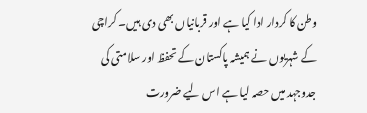وطن کا کردار ادا کیا ہے اور قربانیاں بھی دی ہیں۔ کراچی کے شہریوں نے ہمیشہ پاکستان کے تحفظ اور سلامتی کی جدوجہد میں حصہ لیا ہے اس لیے ضرورت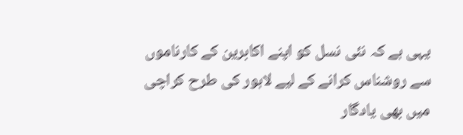یہی ہے کہ نئی نسل کو اپنے اکابرین کے کارناموں سے روشناس کرانے کے لیے لاہور کی طرح کراچی میں بھی یادگار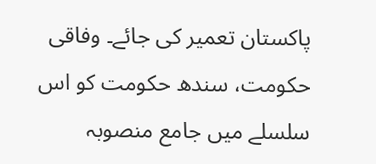پاکستان تعمیر کی جائے۔ وفاقی حکومت، سندھ حکومت کو اس سلسلے میں جامع منصوبہ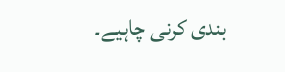بندی کرنی چاہیے۔